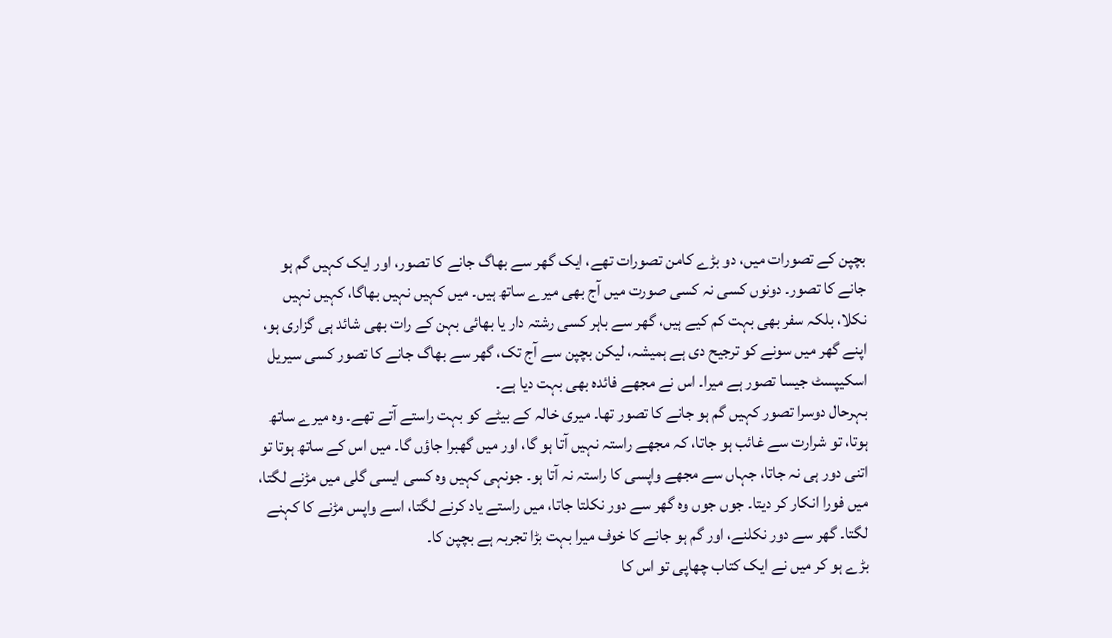بچپن کے تصورات میں، دو بڑے کامن تصورات تھے، ایک گھر سے بھاگ جانے کا تصور، اور ایک کہیں گم ہو جانے کا تصور۔ دونوں کسی نہ کسی صورت میں آج بھی میرے ساتھ ہیں۔ میں کہیں نہیں بھاگا، کہیں نہیں نکلا، بلکہ سفر بھی بہت کم کیے ہیں، گھر سے باہر کسی رشتہ دار یا بھائی بہن کے رات بھی شائد ہی گزاری ہو، اپنے گھر میں سونے کو ترجیح دی ہے ہمیشہ، لیکن بچپن سے آج تک، گھر سے بھاگ جانے کا تصور کسی سیریل اسکیپسٹ جیسا تصور ہے میرا۔ اس نے مجھے فائدہ بھی بہت دیا ہے۔
بہرحال دوسرا تصور کہیں گم ہو جانے کا تصور تھا۔ میری خالہ کے بیٹے کو بہت راستے آتے تھے۔ وہ میرے ساتھ ہوتا، تو شرارت سے غائب ہو جاتا، کہ مجھے راستہ نہیں آتا ہو گا، اور میں گھبرا جاؤں گا۔ میں اس کے ساتھ ہوتا تو اتنی دور ہی نہ جاتا، جہاں سے مجھے واپسی کا راستہ نہ آتا ہو۔ جونہی کہیں وہ کسی ایسی گلی میں مڑنے لگتا، میں فورا انکار کر دیتا۔ جوں جوں وہ گھر سے دور نکلتا جاتا، میں راستے یاد کرنے لگتا، اسے واپس مڑنے کا کہنے لگتا۔ گھر سے دور نکلنے، اور گم ہو جانے کا خوف میرا بہت بڑا تجربہ ہے بچپن کا۔
بڑے ہو کر میں نے ایک کتاب چھاپی تو اس کا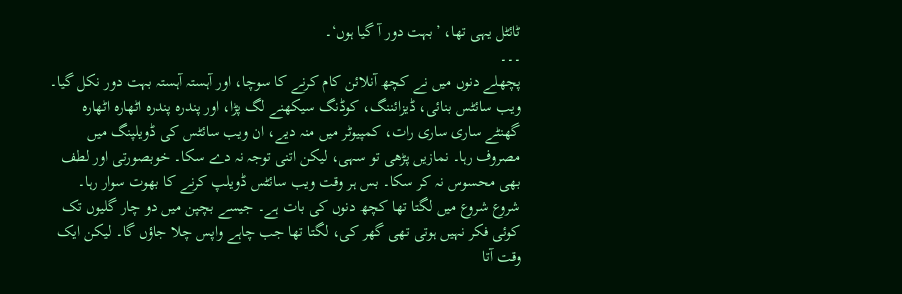ٹائٹل یہی تھا، ’بہت دور آ گیا ہوں‘۔
۔۔۔
پچھلے دنوں میں نے کچھ آنلائن کام کرنے کا سوچا، اور آہستہ آہستہ بہت دور نکل گیا۔ ویب سائٹس بنائی، ڈیزائننگ، کوڈنگ سیکھنے لگ پڑا، اور پندرہ پندرہ اٹھارہ اٹھارہ گھنٹے ساری ساری رات، کمپیوٹر میں منہ دیے، ان ویب سائٹس کی ڈویلپنگ میں مصروف رہا۔ نمازیں پڑھی تو سہی، لیکن اتنی توجہ نہ دے سکا۔ خوبصورتی اور لطف بھی محسوس نہ کر سکا۔ بس ہر وقت ویب سائٹس ڈویلپ کرنے کا بھوت سوار رہا۔ شروع شروع میں لگتا تھا کچھ دنوں کی بات ہے۔ جیسے بچپن میں دو چار گلیوں تک کوئی فکر نہیں ہوتی تھی گھر کی، لگتا تھا جب چاہے واپس چلا جاؤں گا۔ لیکن ایک وقت آتا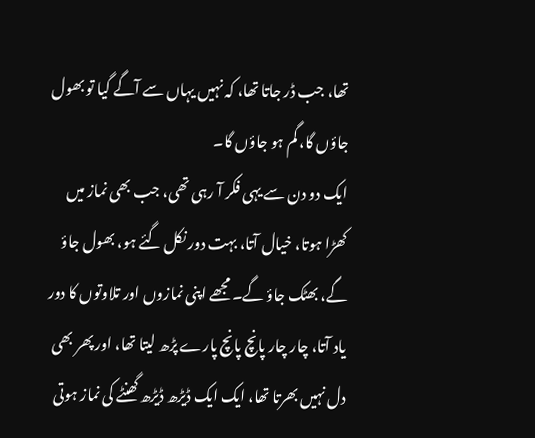تھا، جب ڈر جاتا تھا، کہ نہیں یہاں سے آگے گیا تو بھول جاؤں گا، گم ہو جاؤں گا۔
ایک دو دن سے یہی فکر آ رہی تھی، جب بھی نماز میں کھڑا ہوتا، خیال آتا، بہت دور نکل گئے ہو، بھول جاؤ گے، بھٹک جاؤ گے۔ مجھے اپنی نمازوں اور تلاوتوں کا دور یاد آتا، چار چار پانچ پانچ پارے پڑھ لیتا تھا، اور پھر بھی دل نہیں بھرتا تھا، ایک ایک ڈیڑھ ڈیڑھ گھنٹے کی نماز ہوتی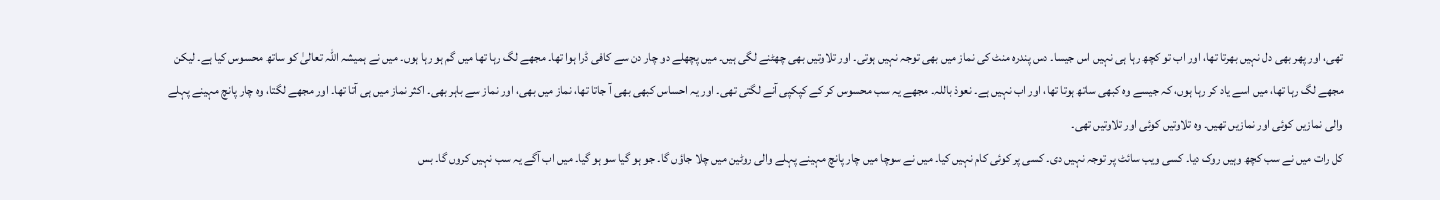تھی، اور پھر بھی دل نہیں بھرتا تھا، اور اب تو کچھ رہا ہی نہیں اس جیسا۔ دس پندرہ منٹ کی نماز میں بھی توجہ نہیں ہوتی۔ اور تلاوتیں بھی چھٹنے لگی ہیں۔ میں پچھلے دو چار دن سے کافی ڈرا ہوا تھا۔ مجھے لگ رہا تھا میں گم ہو رہا ہوں۔ میں نے ہمیشہ اللہ تعالیٰ کو ساتھ محسوس کیا ہے۔ لیکن مجھے لگ رہا تھا، میں اسے یاد کر رہا ہوں، کہ جیسے وہ کبھی ساتھ ہوتا تھا، اور اب نہیں ہے۔ نعوذ باللہ۔ مجھے یہ سب محسوس کر کے کپکپی آنے لگتی تھی۔ اور یہ احساس کبھی بھی آ جاتا تھا، نماز میں بھی، اور نماز سے باہر بھی۔ اکثر نماز میں ہی آتا تھا۔ اور مجھے لگتا، وہ چار پانچ مہینے پہلے والی نمازیں کوئی اور نمازیں تھیں۔ وہ تلاوتیں کوئی اور تلاوتیں تھی۔
کل رات میں نے سب کچھ وہیں روک دیا۔ کسی ویب سائٹ پر توجہ نہیں دی۔ کسی پر کوئی کام نہیں کیا۔ میں نے سوچا میں چار پانچ مہینے پہلے والی روٹین میں چلا جاؤں گا۔ جو ہو گیا سو ہو گیا۔ میں اب آگے یہ سب نہیں کروں گا۔ بس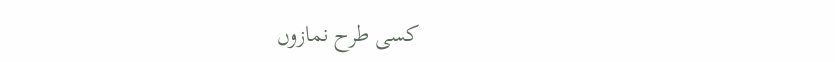کسی طرح نمازوں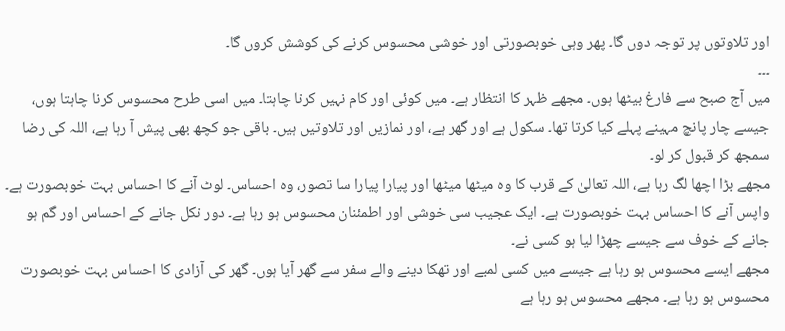اور تلاوتوں پر توجہ دوں گا۔ پھر وہی خوبصورتی اور خوشی محسوس کرنے کی کوشش کروں گا۔
۔۔۔
میں آج صبح سے فارغ بیٹھا ہوں۔ مجھے ظہر کا انتظار ہے۔ میں کوئی اور کام نہیں کرنا چاہتا۔ میں اسی طرح محسوس کرنا چاہتا ہوں، جیسے چار پانچ مہینے پہلے کیا کرتا تھا۔ سکول ہے اور گھر ہے، اور نمازیں اور تلاوتیں ہیں۔ باقی جو کچھ بھی پیش آ رہا ہے، اللہ کی رضا سمجھ کر قبول کر لو۔
مجھے بڑا اچھا لگ رہا ہے، اللہ تعالیٰ کے قرب کا وہ میٹھا میٹھا اور پیارا پیارا سا تصور، وہ احساس۔ لوٹ آنے کا احساس بہت خوبصورت ہے۔ واپس آنے کا احساس بہت خوبصورت ہے۔ ایک عجیب سی خوشی اور اطمئنان محسوس ہو رہا ہے۔ دور نکل جانے کے احساس اور گم ہو جانے کے خوف سے جیسے چھڑا لیا ہو کسی نے۔
مجھے ایسے محسوس ہو رہا ہے جیسے میں کسی لمبے اور تھکا دینے والے سفر سے گھر آیا ہوں۔ گھر کی آزادی کا احساس بہت خوبصورت محسوس ہو رہا ہے۔ مجھے محسوس ہو رہا ہے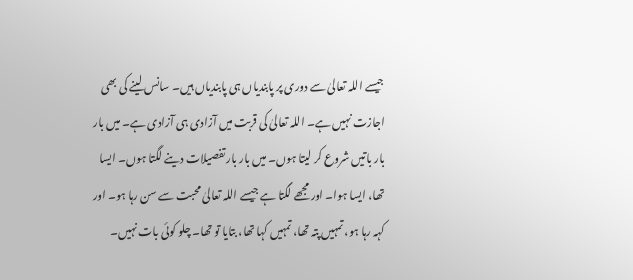جیسے اللہ تعالیٰ سے دوری پر پابندیاں ہی پابندیاں ہیں۔ سانس لینے کی بھی اجازت نہیں ہے۔ اللہ تعالیٰ کی قربت میں آزادی ہی آزادی ہے۔ میں بار بار باتیں شروع کر لیتا ہوں۔ میں بار بار تفصیلات دینے لگتا ہوں۔ ایسا تھا، ایسا ہوا۔ اور مجھے لگتا ہے جیسے اللہ تعالیٰ محبت سے سن رہا ہو۔ اور کہہ رہا ہو، تمہیں پتہ تھا، تمہیں کہا تھا، بتایا تو تھا۔ چلو کوئی بات نہیں۔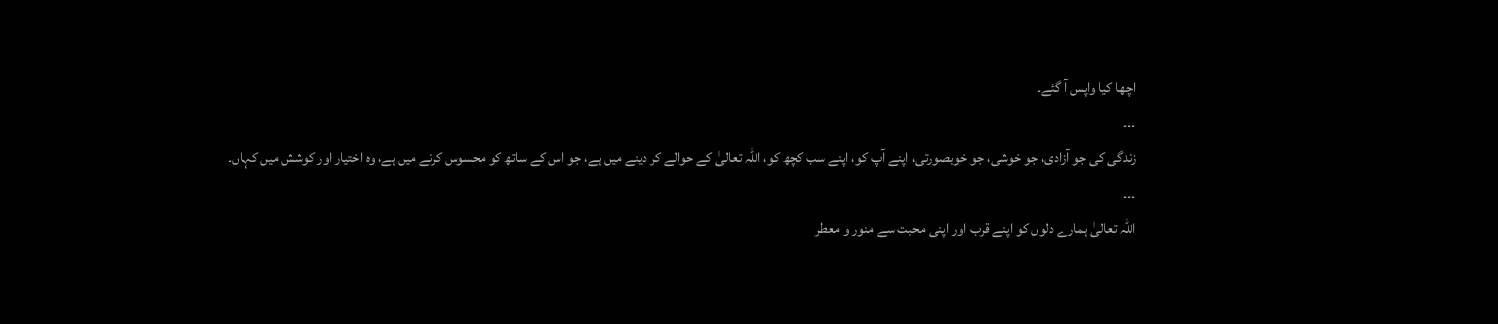اچھا کیا واپس آ گئے۔
۔۔۔
زندگی کی جو آزادی، جو خوشی، جو خوبصورتی، اپنے آپ کو، اپنے سب کچھ کو، اللہ تعالیٰ کے حوالے کر دینے میں ہے، جو اس کے ساتھ کو محسوس کرنے میں ہے، وہ اختیار اور کوشش میں کہاں۔
۔۔۔
اللہ تعالیٰ ہمارے دلوں کو اپنے قرب اور اپنی محبت سے منور و معطر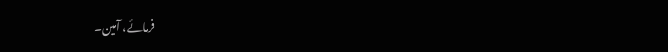فرمائے، آمین۔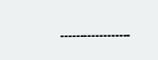۔۔۔۔۔۔۔۔۔۔۔۔۔۔۔۔۔۔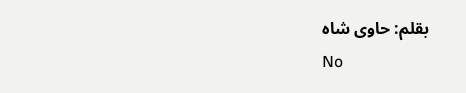بقلم: حاوی شاہ
No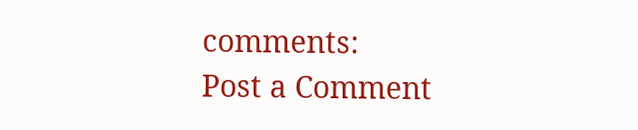comments:
Post a Comment